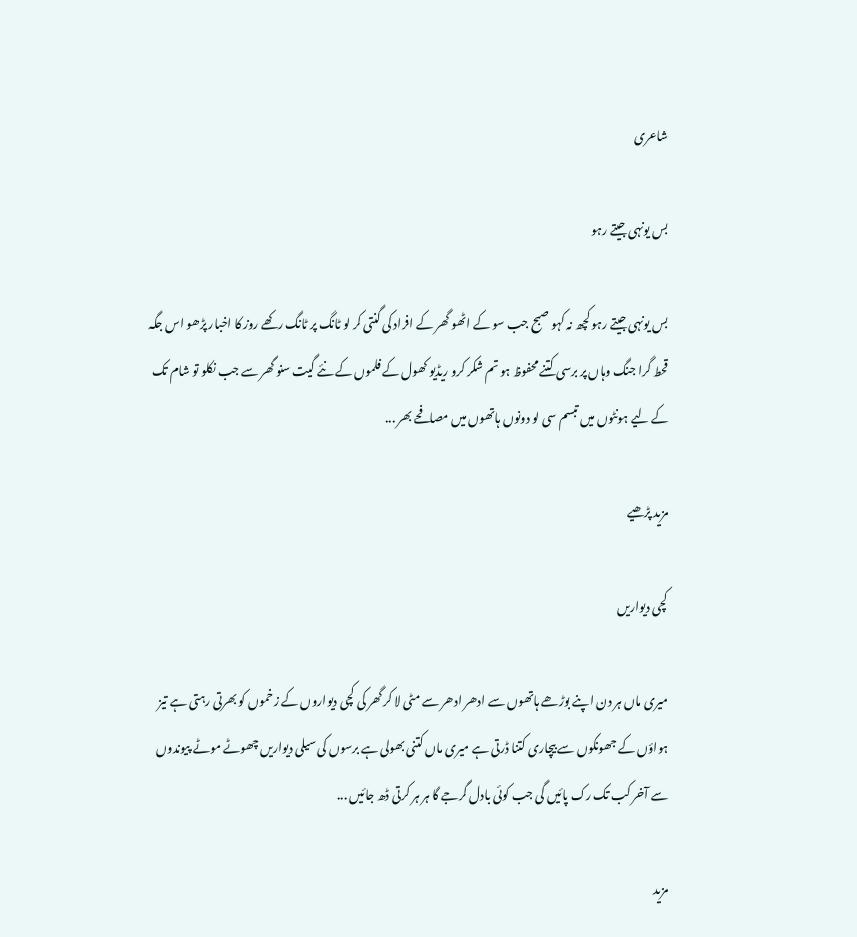شاعری

بس یونہی جیتے رہو

بس یونہی جیتے رہو کچھ نہ کہو صبح جب سو کے اٹھو گھر کے افراد کی گنتی کر لو ٹانگ پر ٹانگ رکھے روز کا اخبار پڑھو اس جگہ قحط گرا جنگ وہاں پر برسی کتنے محفوظ ہو تم شکر کرو ریڈیو کھول کے فلموں کے نئے گیت سنو گھر سے جب نکلو تو شام تک کے لیے ہونٹوں میں تبسم سی لو دونوں ہاتھوں میں مصافحے بھر ...

مزید پڑھیے

کچی دیواریں

میری ماں ہر دن اپنے بوڑھے ہاتھوں سے ادھر ادھر سے مٹی لا کر گھر کی کچی دیواروں کے زخموں کو بھرتی رہتی ہے تیز ہواؤں کے جھونکوں سے بیچاری کتنا ڈرتی ہے میری ماں کتنی بھولی ہے برسوں کی سیلی دیواریں چھوٹے موٹے پیوندوں سے آخر کب تک رک پائیں گی جب کوئی بادل گرجے گا ہر ہر کرتی ڈھ جائیں ...

مزید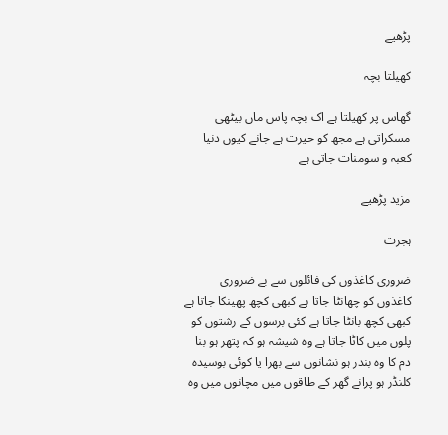پڑھیے

کھیلتا بچہ

گھاس پر کھیلتا ہے اک بچہ پاس ماں بیٹھی مسکراتی ہے مجھ کو حیرت ہے جانے کیوں دنیا کعبہ و سومنات جاتی ہے

مزید پڑھیے

ہجرت

ضروری کاغذوں کی فائلوں سے بے ضروری کاغذوں کو چھانٹا جاتا ہے کبھی کچھ پھینکا جاتا ہے کبھی کچھ بانٹا جاتا ہے کئی برسوں کے رشتوں کو پلوں میں کاٹا جاتا ہے وہ شیشہ ہو کہ پتھر ہو بنا دم کا وہ بندر ہو نشانوں سے بھرا یا کوئی بوسیدہ کلنڈر ہو پرانے گھر کے طاقوں میں مچانوں میں وہ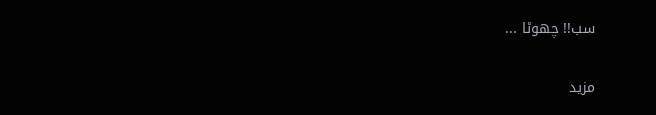سب!! چھوٹا ...

مزید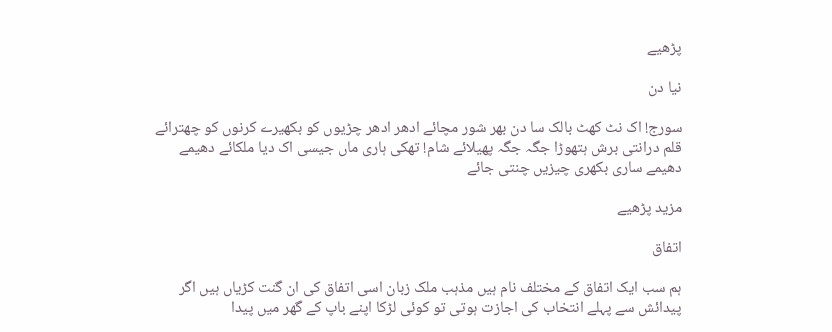پڑھیے

نیا دن

سورج! اک نٹ کھٹ بالک سا دن بھر شور مچائے ادھر ادھر چڑیوں کو بکھیرے کرنوں کو چھترائے قلم درانتی برش ہتھوڑا جگہ جگہ پھیلائے شام! تھکی ہاری ماں جیسی اک دیا ملکائے دھیمے دھیمے ساری بکھری چیزیں چنتی جائے

مزید پڑھیے

اتفاق

ہم سب ایک اتفاق کے مختلف نام ہیں مذہب ملک زبان اسی اتفاق کی ان گنت کڑیاں ہیں اگر پیدائش سے پہلے انتخاب کی اجازت ہوتی تو کوئی لڑکا اپنے باپ کے گھر میں پیدا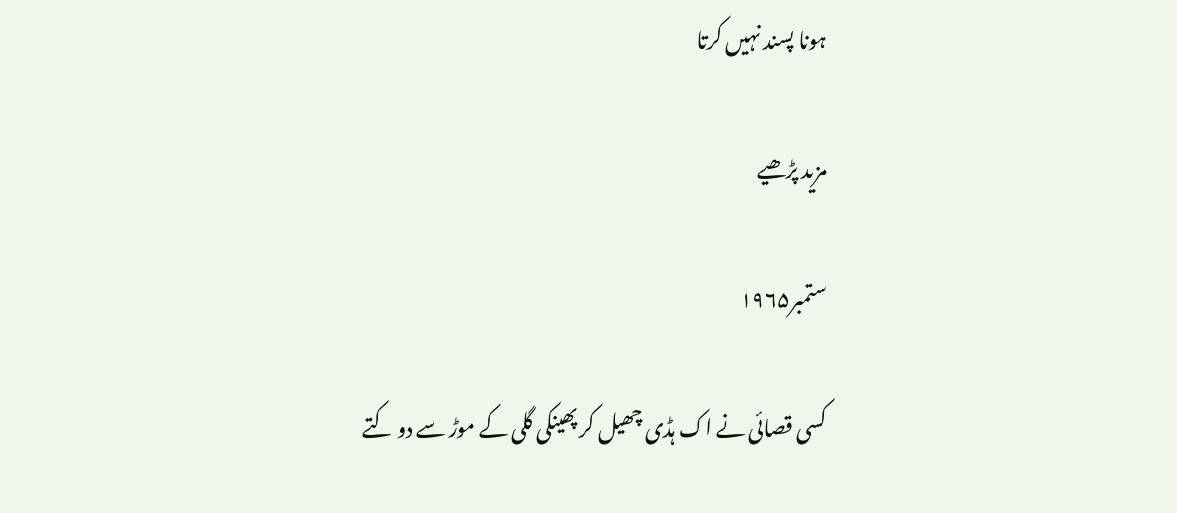ہونا پسند نہیں کرتا

مزید پڑھیے

ستمبر۱۹۶۵

کسی قصائی نے اک ہڈی چھیل کر پھینکی گلی کے موڑ سے دو کتے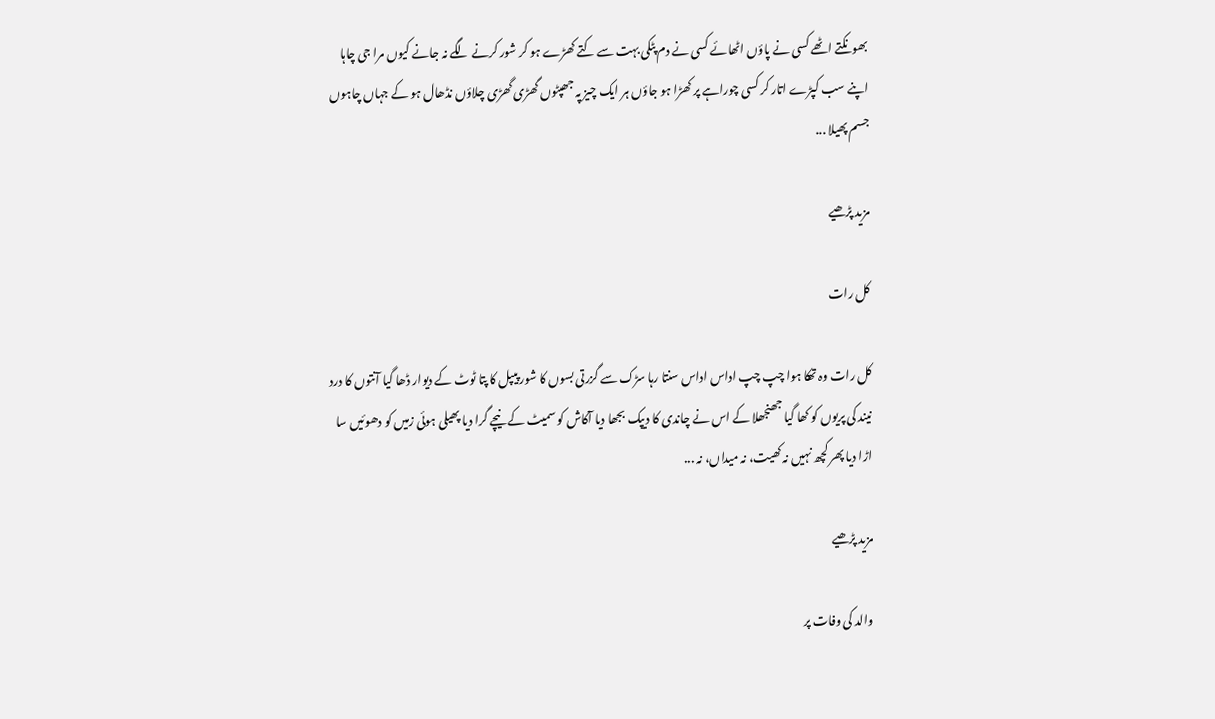بھونکتے اٹھے کسی نے پاؤں اٹھائے کسی نے دم پٹکی بہت سے کتے کھڑے ہو کر شور کرنے لگے نہ جانے کیوں مرا جی چاہا اپنے سب کپڑے اتار کر کسی چوراہے پر کھڑا ہو جاؤں ہر ایک چیز پہ جھپٹوں گھڑی گھڑی چلاؤں نڈھال ہو کے جہاں چاہوں جسم پھیلا ...

مزید پڑھیے

کل رات

کل رات وہ تھکا ہوا چپ چپ اداس اداس سنتا رہا سڑک سے گزرتی بسوں کا شور پیپل کا پتا ٹوٹ کے دیوار ڈھا گیا آنتوں کا درد نیند کی پریوں کو کھا گیا جھنجھلا کے اس نے چاندی کا دیپک بجھا دیا آکاش کو سمیٹ کے نیچے گرا دیا پھیلی ہوئی زمیں کو دھوئیں سا اڑا دیا پھر کچھ نہیں نہ کھیت، نہ میداں، نہ ...

مزید پڑھیے

والد کی وفات پر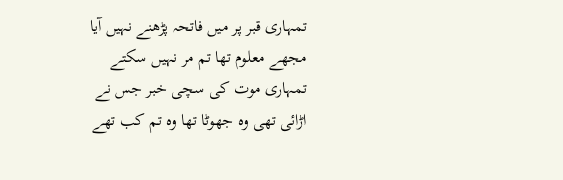تمہاری قبر پر میں فاتحہ پڑھنے نہیں آیا مجھے معلوم تھا تم مر نہیں سکتے تمہاری موت کی سچی خبر جس نے اڑائی تھی وہ جھوٹا تھا وہ تم کب تھے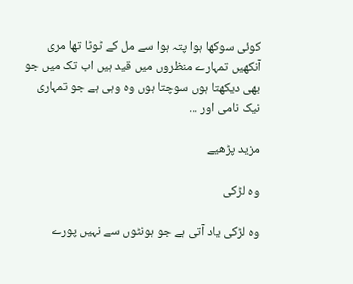کوئی سوکھا ہوا پتہ ہوا سے مل کے ٹوٹا تھا مری آنکھیں تمہارے منظروں میں قید ہیں اب تک میں جو بھی دیکھتا ہوں سوچتا ہوں وہ وہی ہے جو تمہاری نیک نامی اور ...

مزید پڑھیے

وہ لڑکی

وہ لڑکی یاد آتی ہے جو ہونٹوں سے نہیں پورے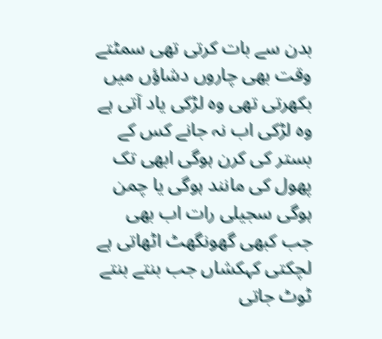بدن سے بات کرتی تھی سمٹتے وقت بھی چاروں دشاؤں میں بکھرتی تھی وہ لڑکی یاد آتی ہے وہ لڑکی اب نہ جانے کس کے بستر کی کرن ہوگی ابھی تک پھول کی مانند ہوگی یا چمن ہوگی سجیلی رات اب بھی جب کبھی گھونگھٹ اٹھاتی ہے لچکتی کہکشاں جب بنتے بنتے ٹوٹ جاتی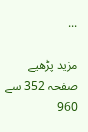...

مزید پڑھیے
صفحہ 352 سے 960